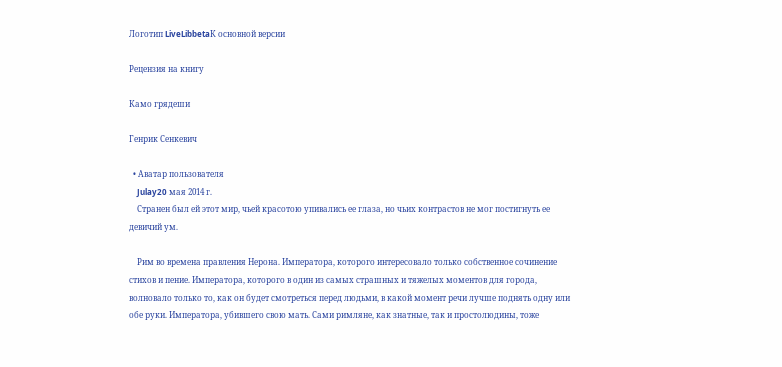Логотип LiveLibbetaК основной версии

Рецензия на книгу

Камо грядеши

Генрик Сенкевич

  • Аватар пользователя
    Julay20 мая 2014 г.
    Странен был ей этот мир, чьей красотою упивались ее глаза, но чьих контрастов не мог постигнуть ее девичий ум.

    Рим во времена правления Нерона. Императора, которого интересовало только собственное сочинение стихов и пение. Императора, которого в один из самых страшных и тяжелых моментов для города, волновало только то, как он будет смотреться перед людьми, в какой момент речи лучше поднять одну или обе руки. Императора, убившего свою мать. Сами римляне, как знатные, так и простолюдины, тоже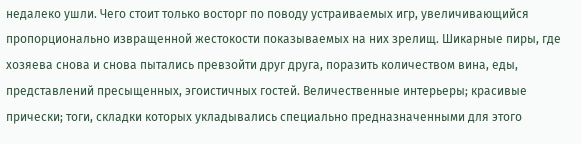недалеко ушли. Чего стоит только восторг по поводу устраиваемых игр, увеличивающийся пропорционально извращенной жестокости показываемых на них зрелищ. Шикарные пиры, где хозяева снова и снова пытались превзойти друг друга, поразить количеством вина, еды, представлений пресыщенных, эгоистичных гостей. Величественные интерьеры; красивые прически; тоги, складки которых укладывались специально предназначенными для этого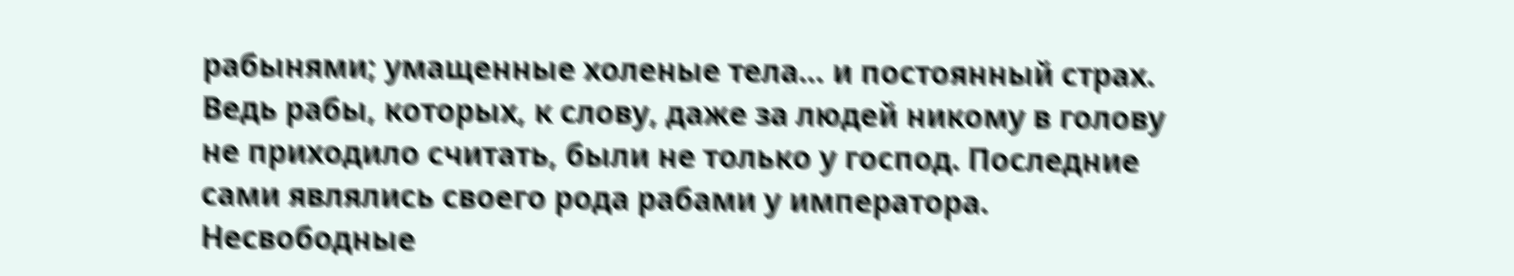рабынями; умащенные холеные тела… и постоянный страх. Ведь рабы, которых, к слову, даже за людей никому в голову не приходило считать, были не только у господ. Последние сами являлись своего рода рабами у императора. Несвободные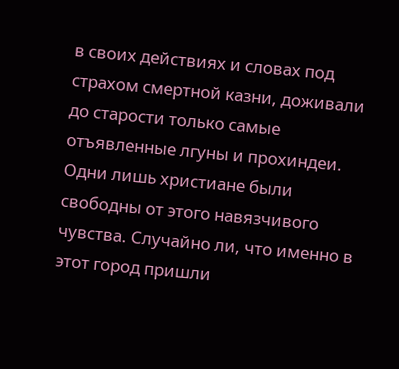в своих действиях и словах под страхом смертной казни, доживали до старости только самые отъявленные лгуны и прохиндеи. Одни лишь христиане были свободны от этого навязчивого чувства. Случайно ли, что именно в этот город пришли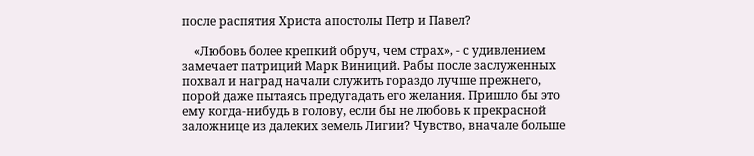после распятия Христа апостолы Петр и Павел?

    «Любовь более крепкий обруч, чем страх», - с удивлением замечает патриций Марк Виниций. Рабы после заслуженных похвал и наград начали служить гораздо лучше прежнего, порой даже пытаясь предугадать его желания. Пришло бы это ему когда-нибудь в голову, если бы не любовь к прекрасной заложнице из далеких земель Лигии? Чувство, вначале больше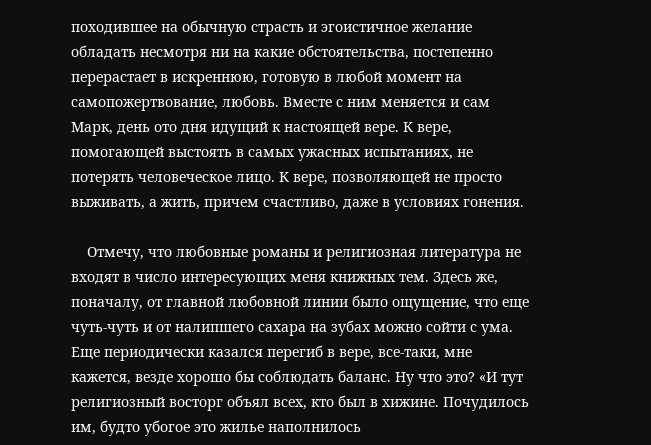походившее на обычную страсть и эгоистичное желание обладать несмотря ни на какие обстоятельства, постепенно перерастает в искреннюю, готовую в любой момент на самопожертвование, любовь. Вместе с ним меняется и сам Марк, день ото дня идущий к настоящей вере. К вере, помогающей выстоять в самых ужасных испытаниях, не потерять человеческое лицо. К вере, позволяющей не просто выживать, а жить, причем счастливо, даже в условиях гонения.

    Отмечу, что любовные романы и религиозная литература не входят в число интересующих меня книжных тем. Здесь же, поначалу, от главной любовной линии было ощущение, что еще чуть-чуть и от налипшего сахара на зубах можно сойти с ума. Еще периодически казался перегиб в вере, все-таки, мне кажется, везде хорошо бы соблюдать баланс. Ну что это? «И тут религиозный восторг объял всех, кто был в хижине. Почудилось им, будто убогое это жилье наполнилось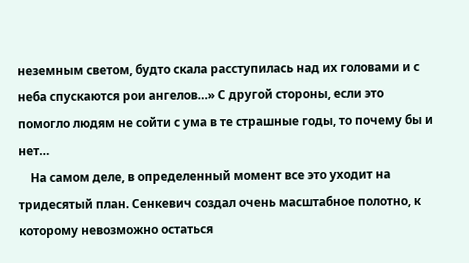неземным светом, будто скала расступилась над их головами и с неба спускаются рои ангелов…» С другой стороны, если это помогло людям не сойти с ума в те страшные годы, то почему бы и нет…
    На самом деле, в определенный момент все это уходит на тридесятый план. Сенкевич создал очень масштабное полотно, к которому невозможно остаться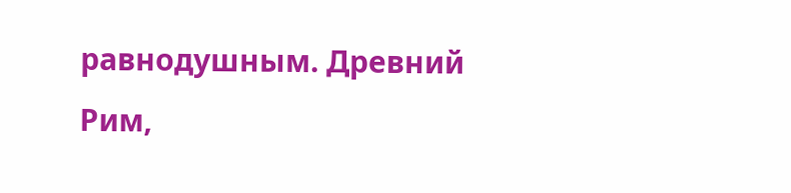равнодушным. Древний Рим,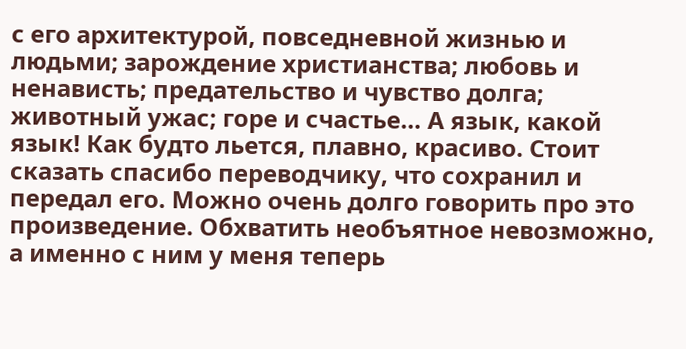с его архитектурой, повседневной жизнью и людьми; зарождение христианства; любовь и ненависть; предательство и чувство долга; животный ужас; горе и счастье… А язык, какой язык! Как будто льется, плавно, красиво. Стоит сказать спасибо переводчику, что сохранил и передал его. Можно очень долго говорить про это произведение. Обхватить необъятное невозможно, а именно с ним у меня теперь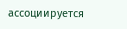ассоциируется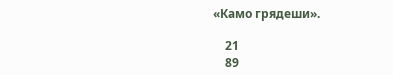«Камо грядеши».

    21
    89